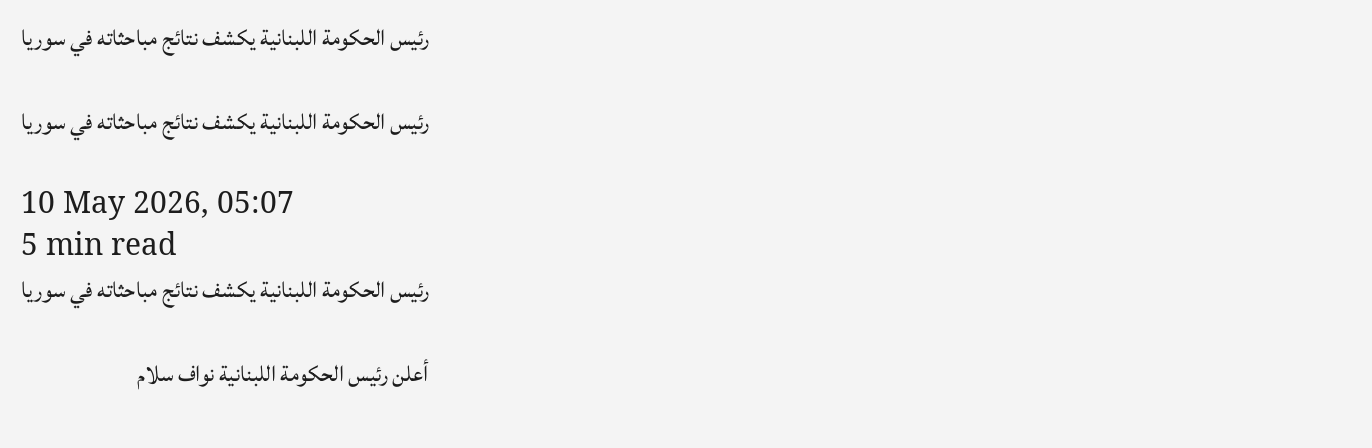رئيس الحكومة اللبنانية يكشف نتائج مباحثاته في سوريا

رئيس الحكومة اللبنانية يكشف نتائج مباحثاته في سوريا

10 May 2026, 05:07
5 min read
رئيس الحكومة اللبنانية يكشف نتائج مباحثاته في سوريا

أعلن رئيس الحكومة اللبنانية نواف سلام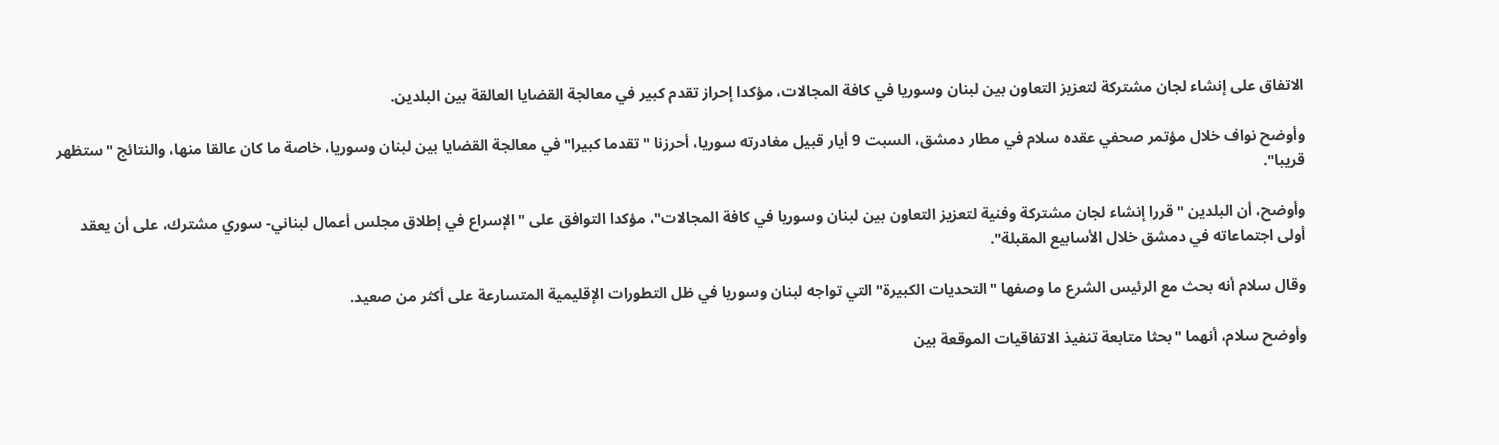الاتفاق على إنشاء لجان مشتركة لتعزيز التعاون بين لبنان وسوريا في كافة المجالات، مؤكدا إحراز تقدم كبير في معالجة القضايا العالقة بين البلدين.

وأوضح نواف خلال مؤتمر صحفي عقده سلام في مطار دمشق، السبت 9 أيار قبيل مغادرته سوريا، أحرزنا "تقدما كبيرا" في معالجة القضايا بين لبنان وسوريا، خاصة ما كان عالقا منها، والنتائج "ستظهر قريبا".

وأوضح، أن البلدين "قررا إنشاء لجان مشتركة وفنية لتعزيز التعاون بين لبنان وسوريا في كافة المجالات"، مؤكدا التوافق على "الإسراع في إطلاق مجلس أعمال لبناني- سوري مشترك، على أن يعقد أولى اجتماعاته في دمشق خلال الأسابيع المقبلة".

وقال سلام أنه بحث مع الرئيس الشرع ما وصفها "التحديات الكبيرة" التي تواجه لبنان وسوريا في ظل التطورات الإقليمية المتسارعة على أكثر من صعيد.

وأوضح سلام، أنهما "بحثا متابعة تنفيذ الاتفاقيات الموقعة بين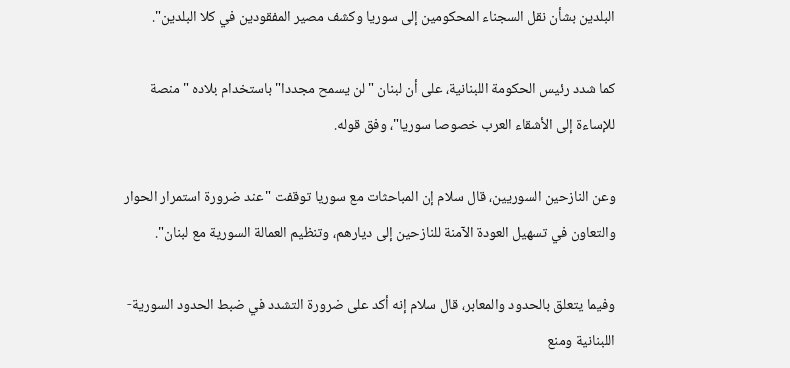البلدين بشأن نقل السجناء المحكومين إلى سوريا وكشف مصير المفقودين في كلا البلدين".

كما شدد رئيس الحكومة اللبنانية، على أن لبنان "لن يسمح مجددا" باستخدام بلاده "منصة للإساءة إلى الأشقاء العرب خصوصا سوريا"، وفق قوله.

وعن النازحين السوريين، قال سلام إن المباحثات مع سوريا توقفت "عند ضرورة استمرار الحوار والتعاون في تسهيل العودة الآمنة للنازحين إلى ديارهم، وتنظيم العمالة السورية مع لبنان".

وفيما يتعلق بالحدود والمعابر، قال سلام إنه أكد على ضرورة التشدد في ضبط الحدود السورية- اللبنانية ومنع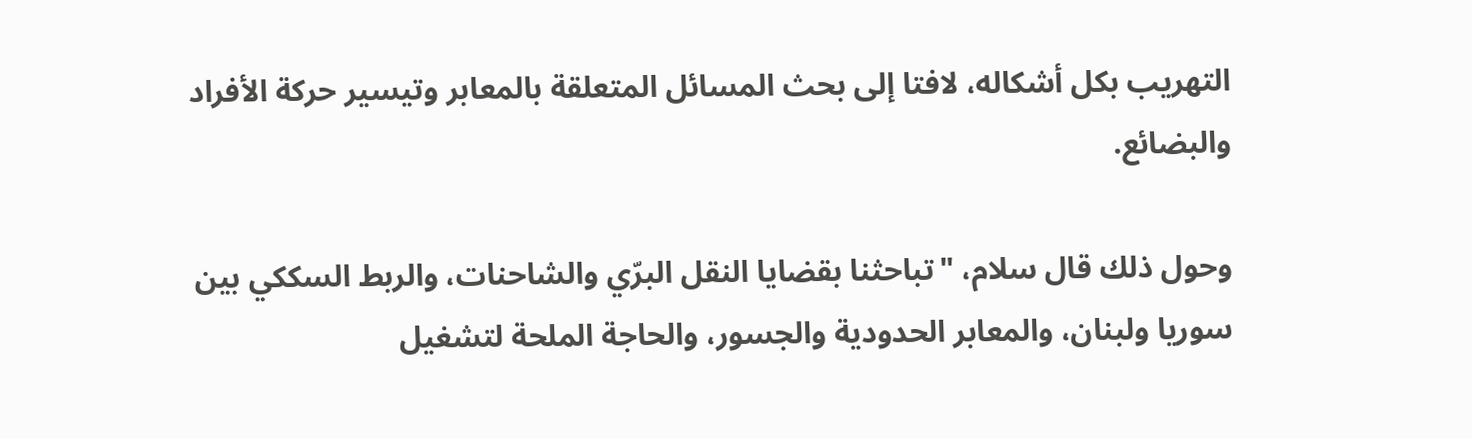التهريب بكل أشكاله، لافتا إلى بحث المسائل المتعلقة بالمعابر وتيسير حركة الأفراد والبضائع.

وحول ذلك قال سلام، "تباحثنا بقضايا النقل البرّي والشاحنات، والربط السككي بين سوريا ولبنان، والمعابر الحدودية والجسور، والحاجة الملحة لتشغيل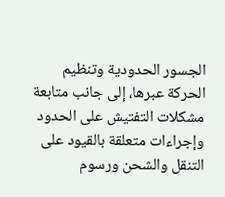الجسور الحدودية وتنظيم الحركة عبرها، إلى جانب متابعة مشكلات التفتيش على الحدود وإجراءات متعلقة بالقيود على التنقل والشحن ورسوم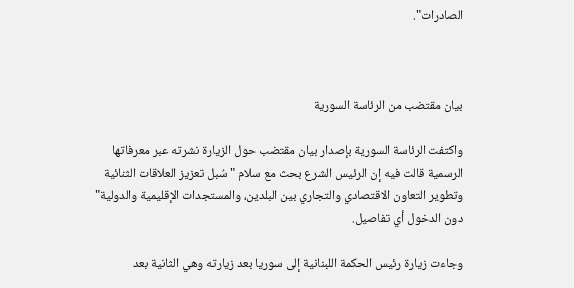الصادرات".



بيان مقتضب من الرئاسة السورية

واكتفت الرئاسة السورية بإصدار بيان مقتضب حول الزيارة نشرته عبر معرفاتها الرسمية قالت فيه إن الرئيس الشرع بحث مع سلام "سُبل تعزيز العلاقات الثنائية وتطوير التعاون الاقتصادي والتجاري بين البلدين، والمستجدات الإقليمية والدولية" دون الدخول أي تفاصيل.

وجاءت زيارة رئيس الحكمة اللبنانية إلى سوريا بعد زيارته وهي الثانية بعد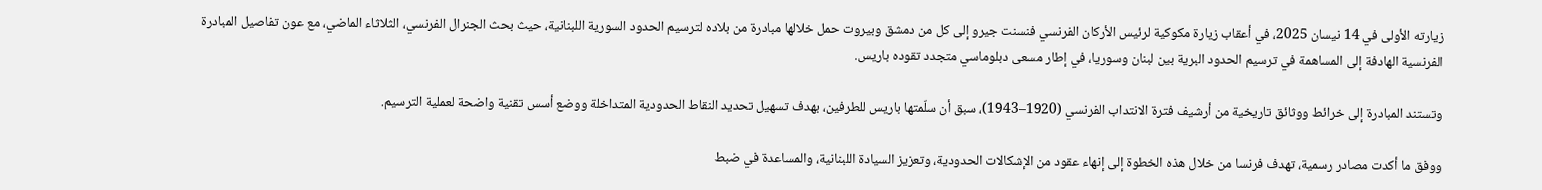زيارته الأولى في 14 نيسان 2025، في أعقاب زيارة مكوكية لرئيس الأركان الفرنسي فنسنت جيرو إلى كل من دمشق وبيروت حمل خلالها مبادرة من بلاده لترسيم الحدود السورية اللبنانية، حيث بحث الجنرال الفرنسي، الثلاثاء الماضي، مع عون تفاصيل المبادرة الفرنسية الهادفة إلى المساهمة في ترسيم الحدود البرية بين لبنان وسوريا، في إطار مسعى دبلوماسي متجدد تقوده باريس.

وتستند المبادرة إلى خرائط ووثائق تاريخية من أرشيف فترة الانتداب الفرنسي (1920–1943)، سبق أن سلّمتها باريس للطرفين، بهدف تسهيل تحديد النقاط الحدودية المتداخلة ووضع أسس تقنية واضحة لعملية الترسيم.

ووفق ما أكدت مصادر رسمية، تهدف فرنسا من خلال هذه الخطوة إلى إنهاء عقود من الإشكالات الحدودية، وتعزيز السيادة اللبنانية، والمساعدة في ضبط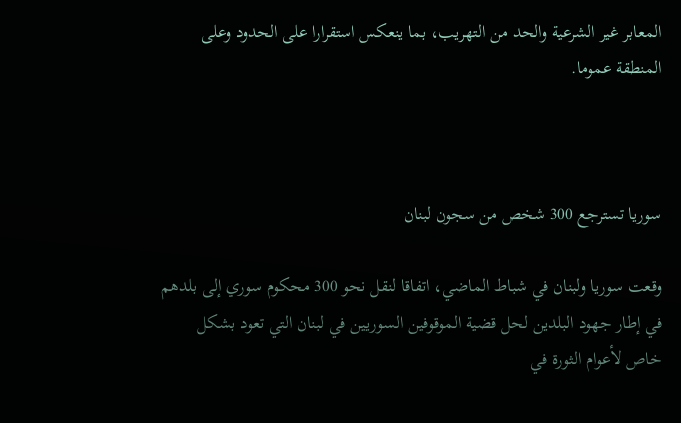المعابر غير الشرعية والحد من التهريب، بما ينعكس استقرارا على الحدود وعلى المنطقة عموما.



سوريا تسترجع 300 شخص من سجون لبنان

وقعت سوريا ولبنان في شباط الماضي، اتفاقا لنقل نحو 300 محكوم سوري إلى بلدهم في إطار جهود البلدين لحل قضية الموقوفين السوريين في لبنان التي تعود بشكل خاص لأعوام الثورة في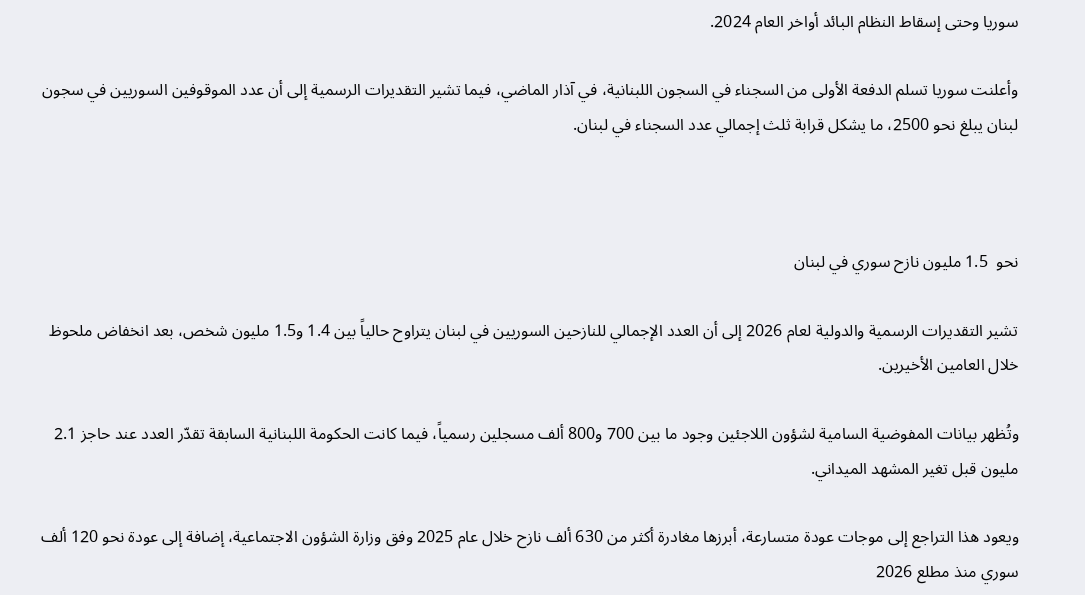سوريا وحتى إسقاط النظام البائد أواخر العام 2024.

وأعلنت سوريا تسلم الدفعة الأولى من السجناء في السجون اللبنانية، في آذار الماضي، فيما تشير التقديرات الرسمية إلى أن عدد الموقوفين السوريين في سجون لبنان يبلغ نحو 2500، ما يشكل قرابة ثلث إجمالي عدد السجناء في لبنان.



نحو  1.5 مليون نازح سوري في لبنان

تشير التقديرات الرسمية والدولية لعام 2026 إلى أن العدد الإجمالي للنازحين السوريين في لبنان يتراوح حالياً بين 1.4 و1.5 مليون شخص، بعد انخفاض ملحوظ خلال العامين الأخيرين.

وتُظهر بيانات المفوضية السامية لشؤون اللاجئين وجود ما بين 700 و800 ألف مسجلين رسمياً، فيما كانت الحكومة اللبنانية السابقة تقدّر العدد عند حاجز 2.1 مليون قبل تغير المشهد الميداني.

ويعود هذا التراجع إلى موجات عودة متسارعة، أبرزها مغادرة أكثر من 630 ألف نازح خلال عام 2025 وفق وزارة الشؤون الاجتماعية، إضافة إلى عودة نحو 120 ألف سوري منذ مطلع 2026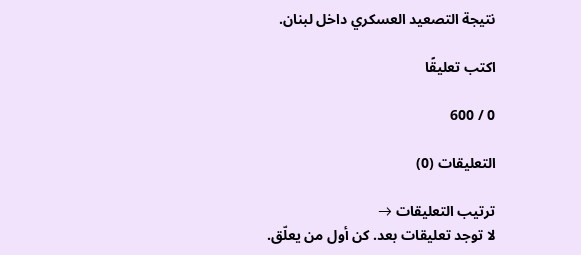نتيجة التصعيد العسكري داخل لبنان.

اكتب تعليقًا

0 / 600

التعليقات (0)

ترتيب التعليقات →
لا توجد تعليقات بعد. كن أول من يعلّق.